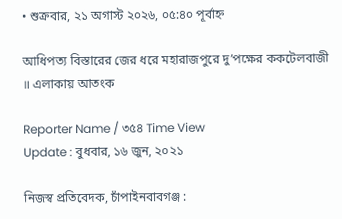• শুক্রবার, ২১ অগাস্ট ২০২৬, ০৫:৪০ পূর্বাহ্ন

আধিপত্য বিস্তারের জের ধরে মহারাজপুরে দু’পক্ষের ককটেলবাজী ॥ এলাকায় আতংক

Reporter Name / ৩৫৪ Time View
Update : বুধবার, ১৬ জুন, ২০২১

নিজস্ব প্রতিবেদক, চাঁপাইনবাবগঞ্জ :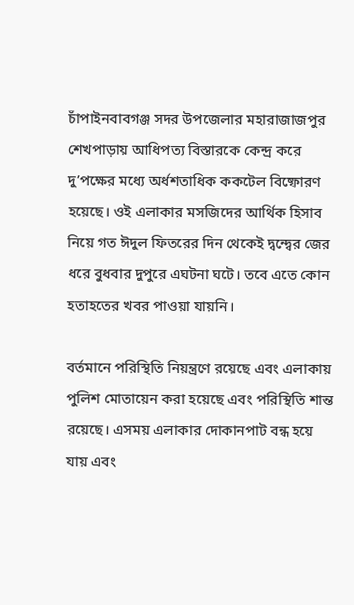চাঁপাইনবাবগঞ্জ সদর উপজেলার মহারাজাজপুর শেখপাড়ায় আধিপত্য বিস্তারকে কেন্দ্র করে দু’পক্ষের মধ্যে অর্ধশতাধিক ককটেল বিষ্ফোরণ হয়েছে। ওই এলাকার মসজিদের আর্থিক হিসাব নিয়ে গত ঈদুল ফিতরের দিন থেকেই দ্বন্দ্বের জের ধরে বুধবার দুপুরে এঘটনা ঘটে। তবে এতে কোন হতাহতের খবর পাওয়া যায়নি।

বর্তমানে পরিস্থিতি নিয়ন্ত্রণে রয়েছে এবং এলাকায় পুলিশ মোতায়েন করা হয়েছে এবং পরিস্থিতি শান্ত রয়েছে। এসময় এলাকার দোকানপাট বন্ধ হয়ে যায় এবং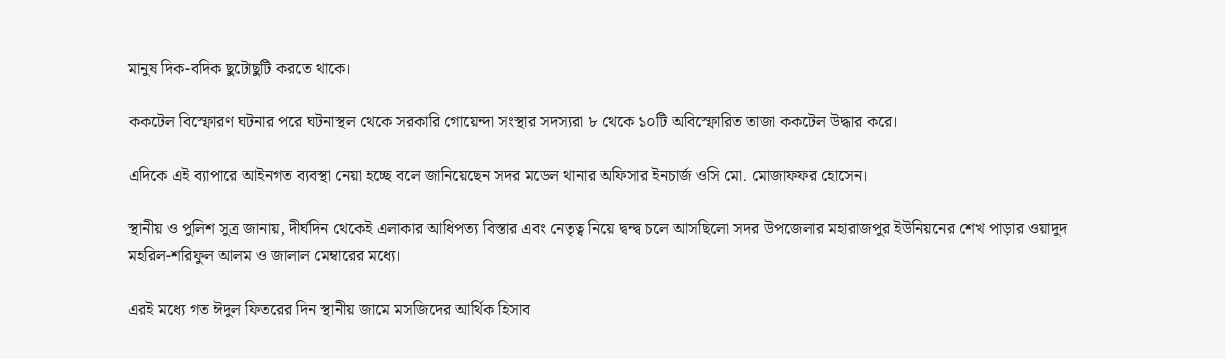মানুষ দিক-বদিক ছুটোছুটি করতে থাকে।

ককটেল বিস্ফোরণ ঘটনার পরে ঘটনাস্থল থেকে সরকারি গোয়েন্দা সংস্থার সদস্যরা ৮ থেকে ১০টি অবিস্ফোরিত তাজা ককটেল উদ্ধার করে।

এদিকে এই ব্যাপারে আইনগত ব্যবস্থা নেয়া হচ্ছে বলে জানিয়েছেন সদর মডেল থানার অফিসার ইনচার্জ ওসি মো. মোজাফফর হোসেন।

স্থানীয় ও পুলিশ সুত্র জানায়, দীর্ঘদিন থেকেই এলাকার আধিপত্য বিস্তার এবং নেতৃত্ব নিয়ে দ্বন্দ্ব চলে আসছিলো সদর উপজেলার মহারাজপুর ইউনিয়নের শেখ পাড়ার ওয়াদুদ মহরিল-শরিফুল আলম ও জালাল মেম্বারের মধ্যে।

এরই মধ্যে গত ঈদুল ফিতরের দিন স্থানীয় জামে মসজিদের আর্থিক হিসাব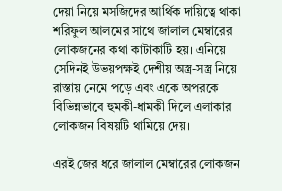দেয়া নিয়ে মসজিদের আর্থিক দায়িত্বে থাকা শরিফুল আলমের সাথে জালাল মেম্বারের লোকজনের কথা কাটাকাটি হয়। এনিয়ে সেদিনই উভয়পক্ষই দেশীয় অস্ত্র-সস্ত্র নিয়ে রাস্তায় নেমে পড়ে এবং একে অপরকে বিভিন্নভাবে হুমকী-ধামকী দিলে এলাকার লোকজন বিষয়টি থামিয়ে দেয়।

এরই জের ধরে জালাল মেম্বারের লোকজন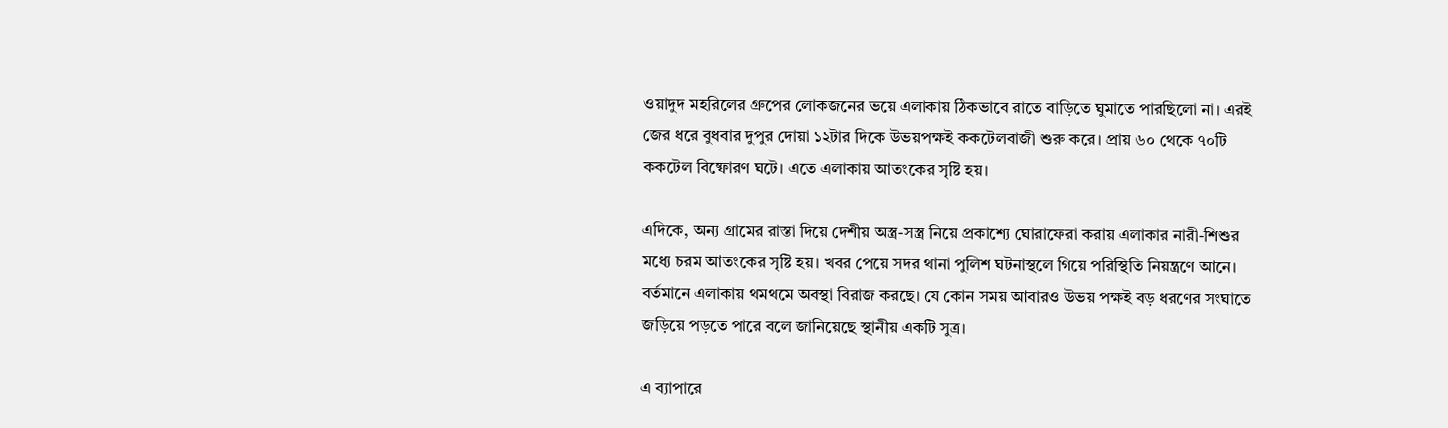ওয়াদুদ মহরিলের গ্রুপের লোকজনের ভয়ে এলাকায় ঠিকভাবে রাতে বাড়িতে ঘুমাতে পারছিলো না। এরই জের ধরে বুধবার দুপুর দোয়া ১২টার দিকে উভয়পক্ষই ককটেলবাজী শুরু করে। প্রায় ৬০ থেকে ৭০টি ককটেল বিষ্ফোরণ ঘটে। এতে এলাকায় আতংকের সৃষ্টি হয়।

এদিকে, অন্য গ্রামের রাস্তা দিয়ে দেশীয় অস্ত্র-সস্ত্র নিয়ে প্রকাশ্যে ঘোরাফেরা করায় এলাকার নারী-শিশুর মধ্যে চরম আতংকের সৃষ্টি হয়। খবর পেয়ে সদর থানা পুলিশ ঘটনাস্থলে গিয়ে পরিস্থিতি নিয়ন্ত্রণে আনে। বর্তমানে এলাকায় থমথমে অবস্থা বিরাজ করছে। যে কোন সময় আবারও উভয় পক্ষই বড় ধরণের সংঘাতে জড়িয়ে পড়তে পারে বলে জানিয়েছে স্থানীয় একটি সুত্র।

এ ব্যাপারে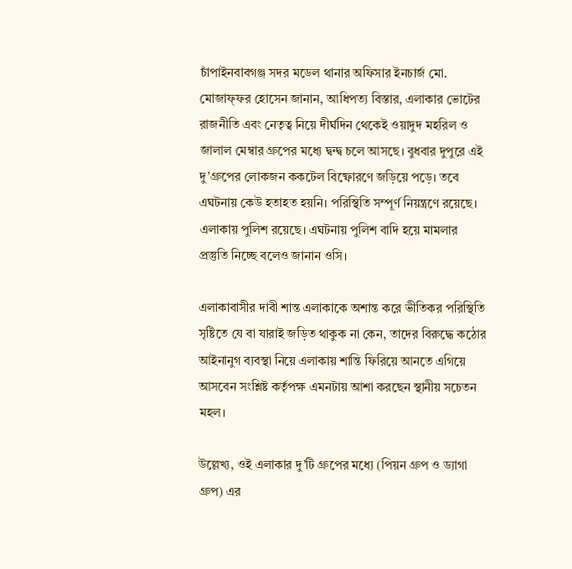চাঁপাইনবাবগঞ্জ সদর মডেল থানার অফিসার ইনচার্জ মো. মোজাফ্ফর হোসেন জানান, আধিপত্য বিস্তার, এলাকার ভোটের রাজনীতি এবং নেতৃত্ব নিয়ে দীর্ঘদিন থেকেই ওয়াদুদ মহরিল ও জালাল মেম্বার গ্রুপের মধ্যে দ্বন্দ্ব চলে আসছে। বুধবার দুপুরে এই দু’গ্রুপের লোকজন ককটেল বিষ্ফোরণে জড়িয়ে পড়ে। তবে এঘটনায় কেউ হতাহত হয়নি। পরিস্থিতি সম্পূর্ণ নিয়ন্ত্রণে রয়েছে। এলাকায় পুলিশ রয়েছে। এঘটনায় পুলিশ বাদি হয়ে মামলার প্রস্তুতি নিচ্ছে বলেও জানান ওসি।

এলাকাবাসীর দাবী শান্ত এলাকাকে অশান্ত করে ভীতিকর পরিস্থিতি সৃষ্টিতে যে বা যারাই জড়িত থাকুক না কেন, তাদের বিরুদ্ধে কঠোর আইনানুগ ব্যবস্থা নিয়ে এলাকায় শান্তি ফিরিয়ে আনতে এগিয়ে আসবেন সংশ্লিষ্ট কর্তৃপক্ষ এমনটায় আশা করছেন স্থানীয় সচেতন মহল।

উল্লেখ্য, ওই এলাকার দু’টি গ্রুপের মধ্যে (পিয়ন গ্রুপ ও ড্যাগা গ্রুপ) এর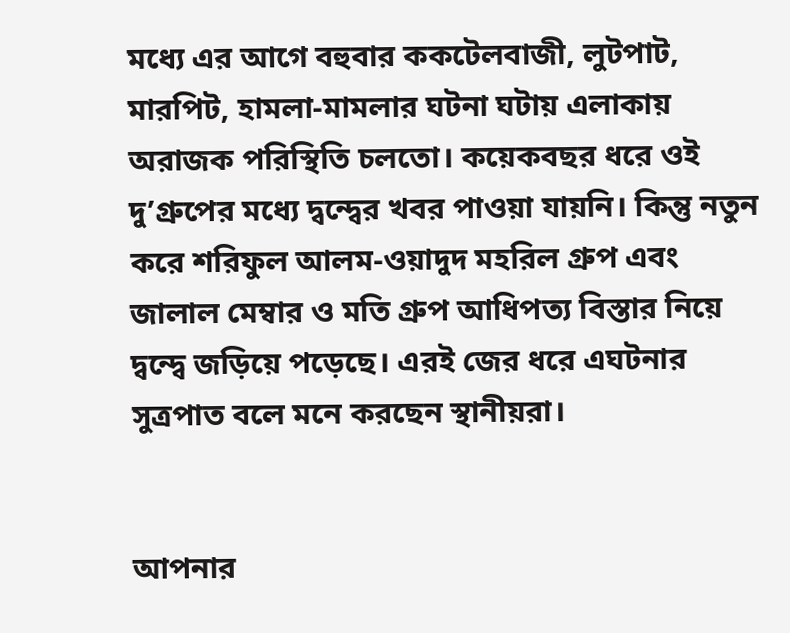মধ্যে এর আগে বহুবার ককটেলবাজী, লুটপাট, মারপিট, হামলা-মামলার ঘটনা ঘটায় এলাকায় অরাজক পরিস্থিতি চলতো। কয়েকবছর ধরে ওই দু’গ্রুপের মধ্যে দ্বন্দ্বের খবর পাওয়া যায়নি। কিন্তু নতুন করে শরিফুল আলম-ওয়াদুদ মহরিল গ্রুপ এবং জালাল মেম্বার ও মতি গ্রুপ আধিপত্য বিস্তার নিয়ে দ্বন্দ্বে জড়িয়ে পড়েছে। এরই জের ধরে এঘটনার সুত্রপাত বলে মনে করছেন স্থানীয়রা।


আপনার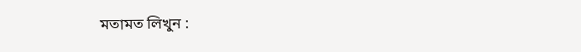মতামত লিখুন :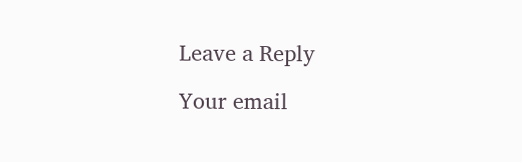Leave a Reply

Your email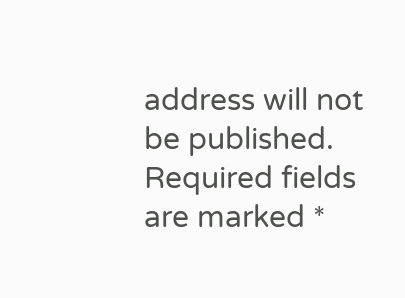address will not be published. Required fields are marked *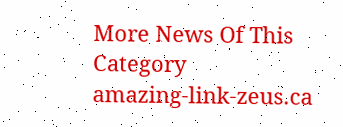More News Of This Category
amazing-link-zeus.ca